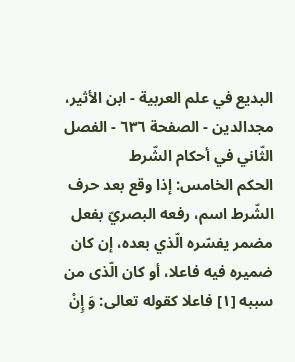البديع في علم العربية - ابن الأثير، مجدالدين - الصفحة ٦٣٦ - الفصل الثّاني في أحكام الشّرط
الحكم الخامس: إذا وقع بعد حرف الشّرط اسم، رفعه البصريّ بفعل مضمر يفسّره الّذي بعده، إن كان ضميره فيه فاعلا، أو كان الّذى من سببه [١] فاعلا كقوله تعالى: وَ إِنْ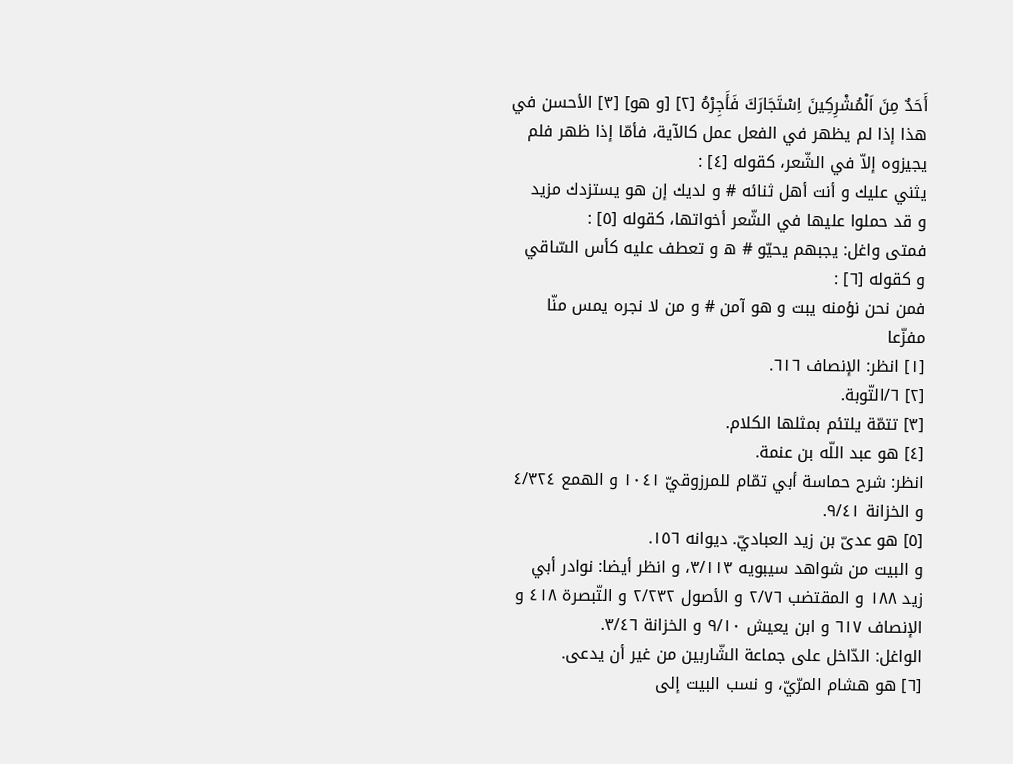أَحَدٌ مِنَ اَلْمُشْرِكِينَ اِسْتَجَارَكَ فَأَجِرْهُ [٢] [و هو] [٣] الأحسن في هذا إذا لم يظهر في الفعل عمل كالآية، فأمّا إذا ظهر فلم يجيزوه إلاّ في الشّعر، كقوله [٤] :
يثني عليك و أنت أهل ثنائه # و لديك إن هو يستزدك مزيد
و قد حملوا عليها في الشّعر أخواتها، كقوله [٥] :
فمتى واغل: يجبهم يحيّو # ه و تعطف عليه كأس السّاقي
و كقوله [٦] :
فمن نحن نؤمنه يبت و هو آمن # و من لا نجره يمس منّا مفزّعا
[١] انظر: الإنصاف ٦١٦.
[٢] ٦/التّوبة.
[٣] تتمّة يلتئم بمثلها الكلام.
[٤] هو عبد اللّه بن عنمة.
انظر: شرح حماسة أبي تمّام للمرزوقيّ ١٠٤١ و الهمع ٤/٣٢٤ و الخزانة ٩/٤١.
[٥] هو عدىّ بن زيد العباديّ. ديوانه ١٥٦.
و البيت من شواهد سيبويه ٣/١١٣، و انظر أيضا: نوادر أبي زيد ١٨٨ و المقتضب ٢/٧٦ و الأصول ٢/٢٣٢ و التّبصرة ٤١٨ و الإنصاف ٦١٧ و ابن يعيش ٩/١٠ و الخزانة ٣/٤٦.
الواغل: الدّاخل على جماعة الشّاربين من غير أن يدعى.
[٦] هو هشام المرّيّ، و نسب البيت إلى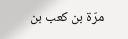مرّة بن كعب بن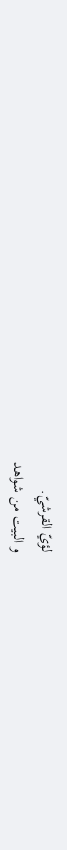لؤيّ القرشيّ.
و البيت من شواهد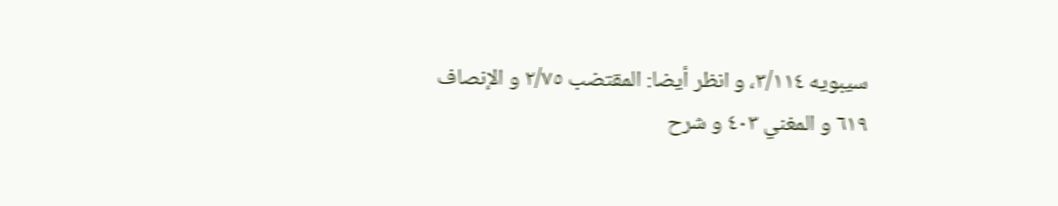سيبويه ٣/١١٤، و انظر أيضا: المقتضب ٢/٧٥ و الإنصاف ٦١٩ و المغني ٤٠٣ و شرح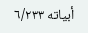أبياته ٦/٢٣٣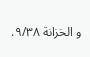و الخزانة ٩/٣٨.